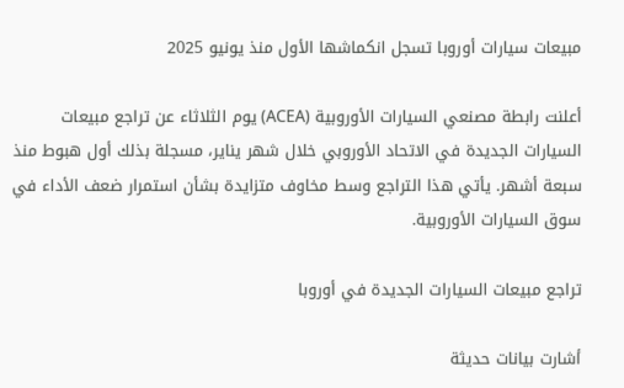مبيعات سيارات أوروبا تسجل انكماشها الأول منذ يونيو 2025

أعلنت رابطة مصنعي السيارات الأوروبية (ACEA) يوم الثلاثاء عن تراجع مبيعات السيارات الجديدة في الاتحاد الأوروبي خلال شهر يناير، مسجلة بذلك أول هبوط منذ سبعة أشهر. يأتي هذا التراجع وسط مخاوف متزايدة بشأن استمرار ضعف الأداء في سوق السيارات الأوروبية.

تراجع مبيعات السيارات الجديدة في أوروبا

أشارت بيانات حديثة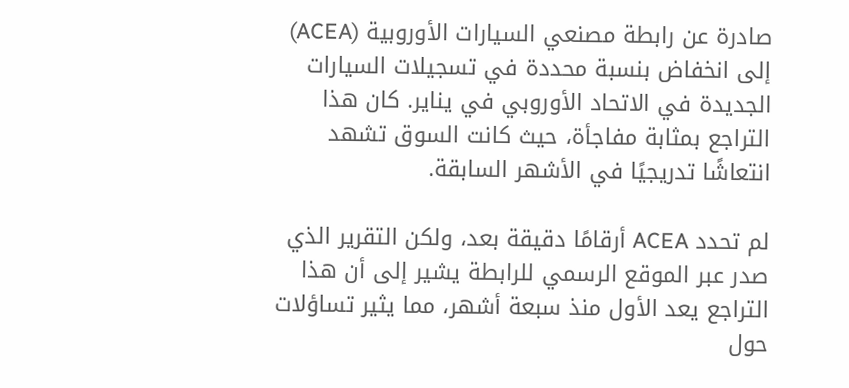صادرة عن رابطة مصنعي السيارات الأوروبية (ACEA) إلى انخفاض بنسبة محددة في تسجيلات السيارات الجديدة في الاتحاد الأوروبي في يناير. كان هذا التراجع بمثابة مفاجأة، حيث كانت السوق تشهد انتعاشًا تدريجيًا في الأشهر السابقة.

لم تحدد ACEA أرقامًا دقيقة بعد، ولكن التقرير الذي صدر عبر الموقع الرسمي للرابطة يشير إلى أن هذا التراجع يعد الأول منذ سبعة أشهر، مما يثير تساؤلات حول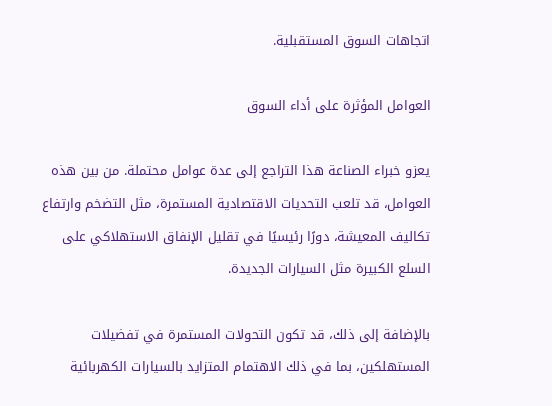اتجاهات السوق المستقبلية.

العوامل المؤثرة على أداء السوق

يعزو خبراء الصناعة هذا التراجع إلى عدة عوامل محتملة. من بين هذه العوامل، قد تلعب التحديات الاقتصادية المستمرة، مثل التضخم وارتفاع تكاليف المعيشة، دورًا رئيسيًا في تقليل الإنفاق الاستهلاكي على السلع الكبيرة مثل السيارات الجديدة.

بالإضافة إلى ذلك، قد تكون التحولات المستمرة في تفضيلات المستهلكين، بما في ذلك الاهتمام المتزايد بالسيارات الكهربائية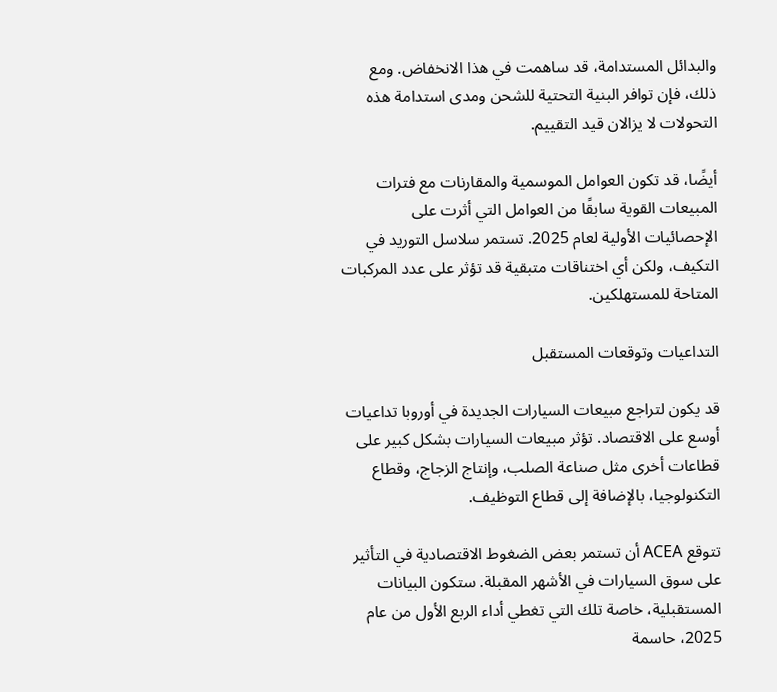والبدائل المستدامة، قد ساهمت في هذا الانخفاض. ومع ذلك، فإن توافر البنية التحتية للشحن ومدى استدامة هذه التحولات لا يزالان قيد التقييم.

أيضًا، قد تكون العوامل الموسمية والمقارنات مع فترات المبيعات القوية سابقًا من العوامل التي أثرت على الإحصائيات الأولية لعام 2025. تستمر سلاسل التوريد في التكيف، ولكن أي اختناقات متبقية قد تؤثر على عدد المركبات المتاحة للمستهلكين.

التداعيات وتوقعات المستقبل

قد يكون لتراجع مبيعات السيارات الجديدة في أوروبا تداعيات أوسع على الاقتصاد. تؤثر مبيعات السيارات بشكل كبير على قطاعات أخرى مثل صناعة الصلب، وإنتاج الزجاج، وقطاع التكنولوجيا، بالإضافة إلى قطاع التوظيف.

تتوقع ACEA أن تستمر بعض الضغوط الاقتصادية في التأثير على سوق السيارات في الأشهر المقبلة. ستكون البيانات المستقبلية، خاصة تلك التي تغطي أداء الربع الأول من عام 2025، حاسمة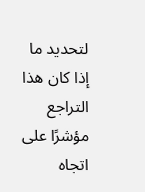لتحديد ما إذا كان هذا التراجع مؤشرًا على اتجاه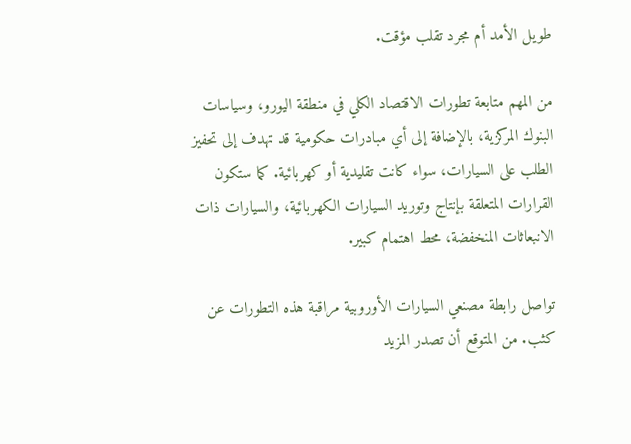طويل الأمد أم مجرد تقلب مؤقت.

من المهم متابعة تطورات الاقتصاد الكلي في منطقة اليورو، وسياسات البنوك المركزية، بالإضافة إلى أي مبادرات حكومية قد تهدف إلى تحفيز الطلب على السيارات، سواء كانت تقليدية أو كهربائية. كما ستكون القرارات المتعلقة بإنتاج وتوريد السيارات الكهربائية، والسيارات ذات الانبعاثات المنخفضة، محط اهتمام كبير.

تواصل رابطة مصنعي السيارات الأوروبية مراقبة هذه التطورات عن كثب. من المتوقع أن تصدر المزيد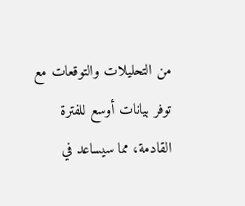من التحليلات والتوقعات مع توفر بيانات أوسع للفترة القادمة، مما سيساعد في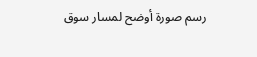رسم صورة أوضح لمسار سوق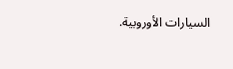السيارات الأوروبية.